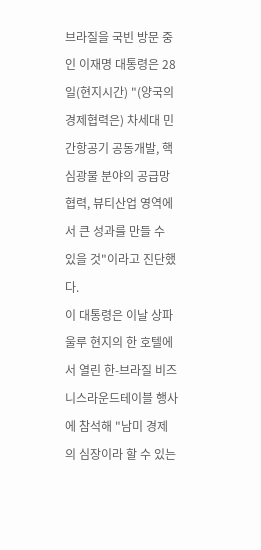브라질을 국빈 방문 중인 이재명 대통령은 28일(현지시간) "(양국의 경제협력은) 차세대 민간항공기 공동개발, 핵심광물 분야의 공급망 협력, 뷰티산업 영역에서 큰 성과를 만들 수 있을 것"이라고 진단했다.
이 대통령은 이날 상파울루 현지의 한 호텔에서 열린 한-브라질 비즈니스라운드테이블 행사에 참석해 "남미 경제의 심장이라 할 수 있는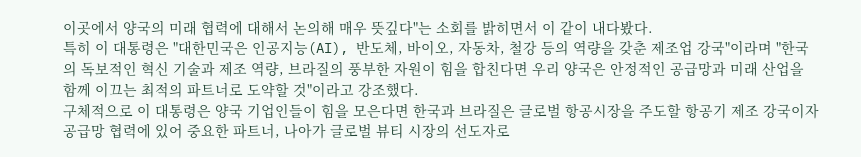이곳에서 양국의 미래 협력에 대해서 논의해 매우 뜻깊다"는 소회를 밝히면서 이 같이 내다봤다.
특히 이 대통령은 "대한민국은 인공지능(AI), 반도체, 바이오, 자동차, 철강 등의 역량을 갖춘 제조업 강국"이라며 "한국의 독보적인 혁신 기술과 제조 역량, 브라질의 풍부한 자원이 힘을 합친다면 우리 양국은 안정적인 공급망과 미래 산업을 함께 이끄는 최적의 파트너로 도약할 것"이라고 강조했다.
구체적으로 이 대통령은 양국 기업인들이 힘을 모은다면 한국과 브라질은 글로벌 항공시장을 주도할 항공기 제조 강국이자 공급망 협력에 있어 중요한 파트너, 나아가 글로벌 뷰티 시장의 선도자로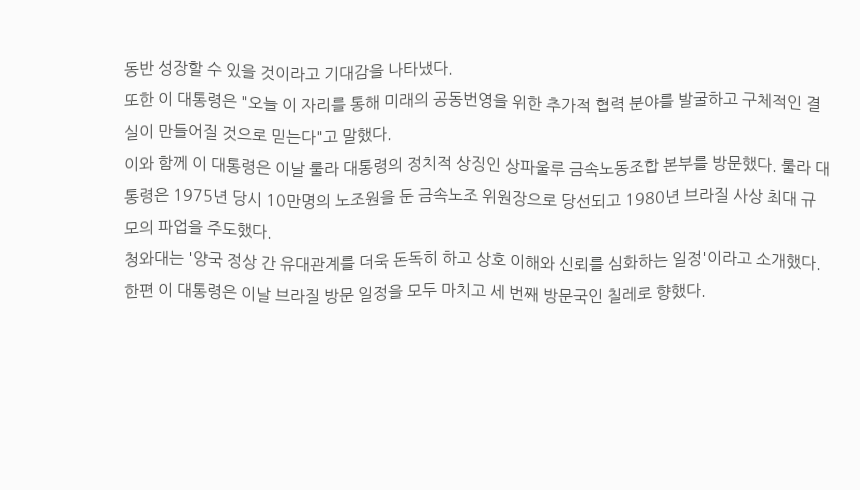동반 성장할 수 있을 것이라고 기대감을 나타냈다.
또한 이 대통령은 "오늘 이 자리를 통해 미래의 공동번영을 위한 추가적 협력 분야를 발굴하고 구체적인 결실이 만들어질 것으로 믿는다"고 말했다.
이와 함께 이 대통령은 이날 룰라 대통령의 정치적 상징인 상파울루 금속노동조합 본부를 방문했다. 룰라 대통령은 1975년 당시 10만명의 노조원을 둔 금속노조 위원장으로 당선되고 1980년 브라질 사상 최대 규모의 파업을 주도했다.
청와대는 '양국 정상 간 유대관계를 더욱 돈독히 하고 상호 이해와 신뢰를 심화하는 일정'이라고 소개했다.
한편 이 대통령은 이날 브라질 방문 일정을 모두 마치고 세 번째 방문국인 칠레로 향했다.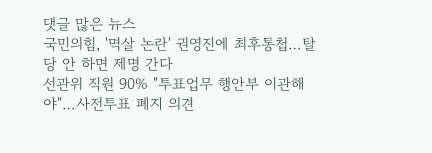댓글 많은 뉴스
국민의힘, '멱살 논란' 권영진에 최후통첩…탈당 안 하면 제명 간다
선관위 직원 90% "투표업무 행안부 이관해야"…사전투표 폐지 의견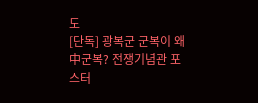도
[단독] 광복군 군복이 왜 中군복? 전쟁기념관 포스터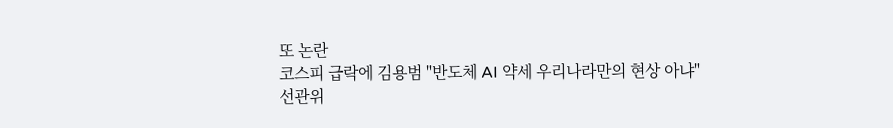또 논란
코스피 급락에 김용범 "반도체 AI 약세 우리나라만의 현상 아냐"
선관위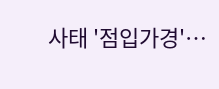사태 '점입가경'…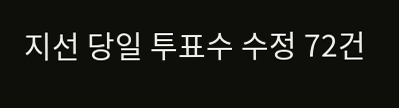지선 당일 투표수 수정 72건